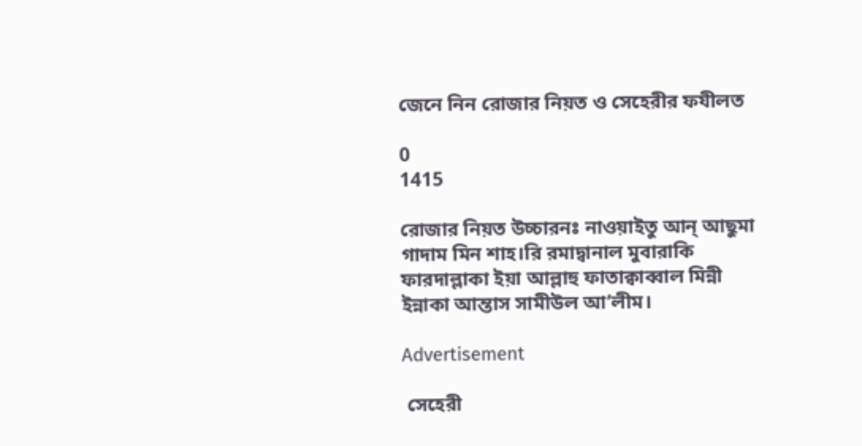জেনে নিন রোজার ‍নিয়ত ও সেহেরীর ফযীলত

0
1415

রোজার নিয়ত উচ্চারনঃ নাওয়াইতু আন্ আছুমা গাদাম মিন শাহ।রি রমাদ্বানাল মুবারাকি ফারদাল্লাকা ইয়া আল্লাহু ফাতাক্বাব্বাল মিন্নী ইন্নাকা আন্তাস সামীউল আ’লীম।

Advertisement

 সেহেরী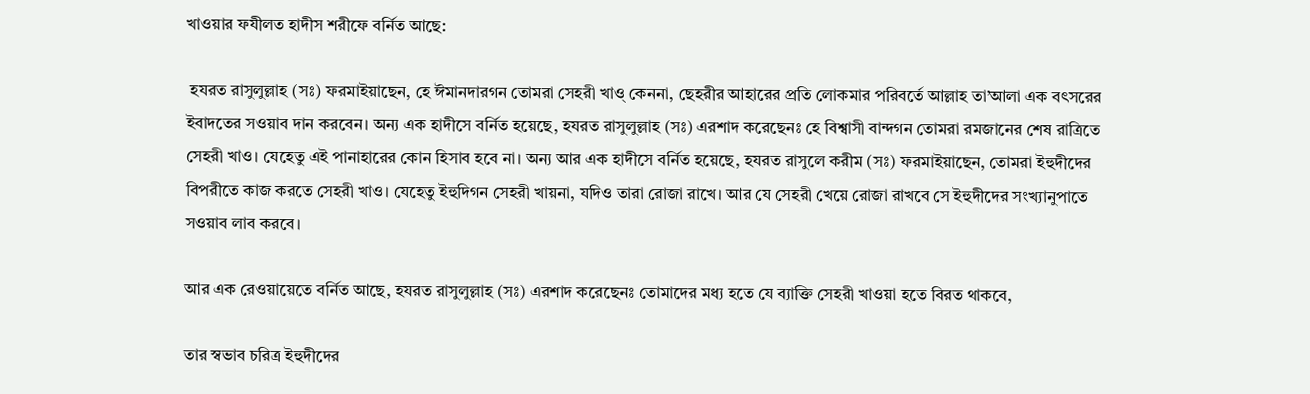খাওয়ার ফযীলত হাদীস শরীফে বর্নিত আছে:

 হযরত রাসুলুল্লাহ (সঃ) ফরমাইয়াছেন, হে ঈমানদারগন তোমরা সেহরী খাও্ কেননা, ছেহরীর আহারের প্রতি লোকমার পরিবর্তে আল্লাহ তা’আলা এক বৎসরের ইবাদতের সওয়াব দান করবেন। অন্য এক হাদীসে বর্নিত হয়েছে, হযরত রাসুলুল্লাহ (সঃ) এরশাদ করেছেনঃ হে বিশ্বাসী বান্দগন তোমরা রমজানের শেষ রাত্রিতে সেহরী খাও। যেহেতু এই পানাহারের কোন হিসাব হবে না। অন্য আর এক হাদীসে বর্নিত হয়েছে, হযরত রাসুলে করীম (সঃ) ফরমাইয়াছেন, তোমরা ইহুদীদের বিপরীতে কাজ করতে সেহরী খাও। যেহেতু ইহুদিগন সেহরী খায়না, যদিও তারা রোজা রাখে। আর যে সেহরী খেয়ে রোজা রাখবে সে ইহুদীদের সংখ্যানুপাতে সওয়াব লাব করবে।

আর এক রেওয়ায়েতে বর্নিত আছে, হযরত রাসুলুল্লাহ (সঃ) এরশাদ করেছেনঃ তোমাদের মধ্য হতে যে ব্যাক্তি সেহরী খাওয়া হতে বিরত থাকবে,

তার স্বভাব চরিত্র ইহুদীদের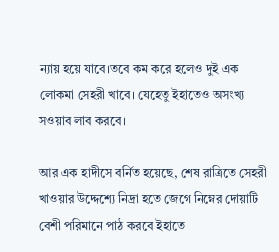ন্যায় হয়ে যাবে।তবে কম করে হলেও দুই এক লোকমা সেহরী খাবে। যেহেতু ইহাতেও অসংখ্য সওয়াব লাব করবে।

আর এক হাদীসে বর্নিত হয়েছে, শেষ রাত্রিতে সেহরী খাওয়ার উদ্দেশ্যে নিদ্রা হতে জেগে নিম্নের দোয়াটি বেশী পরিমানে পাঠ করবে ইহাতে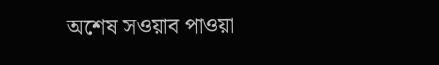অশেষ সওয়াব পাওয়া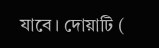যাবে। দোয়াটি (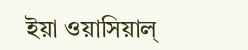ইয়া ওয়াসিয়াল্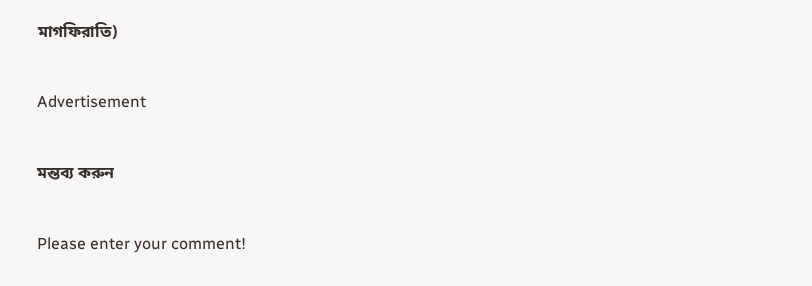মাগফিরাতি)

Advertisement

মন্তব্য করুন

Please enter your comment!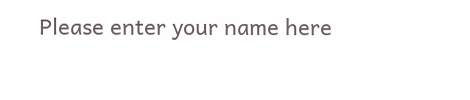Please enter your name here